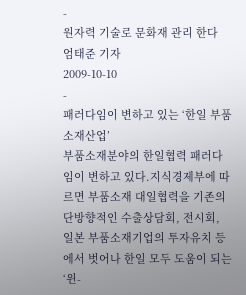-
원자력 기술로 문화재 관리 한다
엄태준 기자
2009-10-10
-
패러다임이 변하고 있는 ‘한일 부품소재산업’
부품소재분야의 한일협력 패러다임이 변하고 있다.지식경제부에 따르면 부품소재 대일협력을 기존의 단방향적인 수출상담회, 전시회, 일본 부품소재기업의 투자유치 등에서 벗어나 한일 모두 도움이 되는 ‘윈-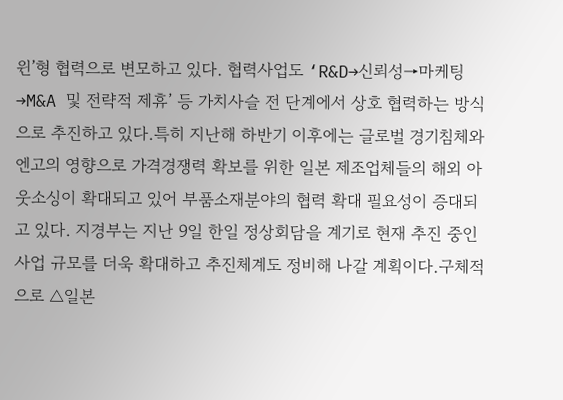윈’형 협력으로 변모하고 있다. 협력사업도 ‘R&D→신뢰성→마케팅→M&A 및 전략적 제휴’ 등 가치사슬 전 단계에서 상호 협력하는 방식으로 추진하고 있다.특히 지난해 하반기 이후에는 글로벌 경기침체와 엔고의 영향으로 가격경쟁력 확보를 위한 일본 제조업체들의 해외 아웃소싱이 확대되고 있어 부품소재분야의 협력 확대 필요성이 증대되고 있다. 지경부는 지난 9일 한일 정상회담을 계기로 현재 추진 중인 사업 규모를 더욱 확대하고 추진체계도 정비해 나갈 계획이다.구체적으로 △일본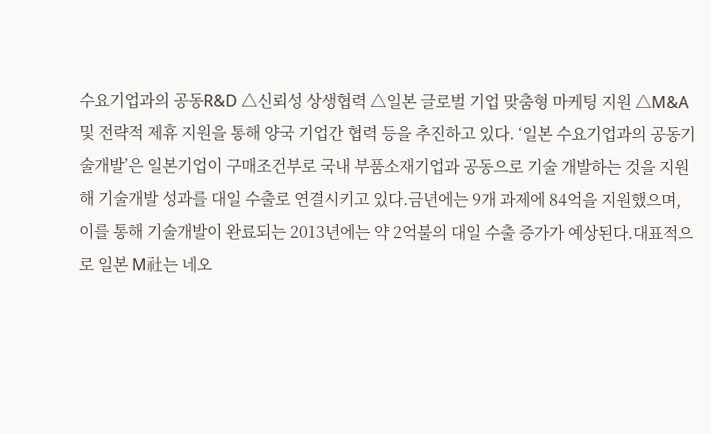수요기업과의 공동R&D △신뢰성 상생협력 △일본 글로벌 기업 맞춤형 마케팅 지원 △M&A 및 전략적 제휴 지원을 통해 양국 기업간 협력 등을 추진하고 있다. ‘일본 수요기업과의 공동기술개발’은 일본기업이 구매조건부로 국내 부품소재기업과 공동으로 기술 개발하는 것을 지원해 기술개발 성과를 대일 수출로 연결시키고 있다.금년에는 9개 과제에 84억을 지원했으며, 이를 통해 기술개발이 완료되는 2013년에는 약 2억불의 대일 수출 증가가 예상된다.대표적으로 일본 M社는 네오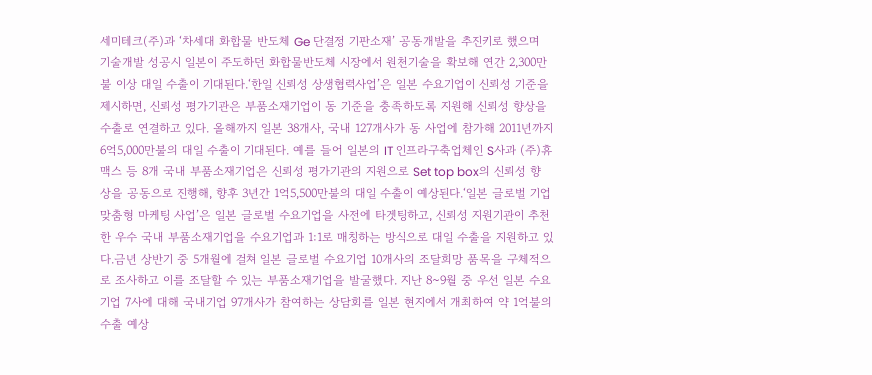세미테크(주)과 ‘차세대 화합물 반도체 Ge 단결정 기판소재’ 공동개발을 추진키로 했으며 기술개발 성공시 일본이 주도하던 화합물반도체 시장에서 원천기술을 확보해 연간 2,300만불 이상 대일 수출이 기대된다.‘한일 신뢰성 상생협력사업’은 일본 수요기업이 신뢰성 기준을 제시하면, 신뢰성 평가기관은 부품소재기업이 동 기준을 충족하도록 지원해 신뢰성 향상을 수출로 연결하고 있다. 올해까지 일본 38개사, 국내 127개사가 동 사업에 참가해 2011년까지 6억5,000만불의 대일 수출이 기대된다. 예를 들어 일본의 IT 인프라구축업체인 S사과 (주)휴맥스 등 8개 국내 부품소재기업은 신뢰성 평가기관의 지원으로 Set top box의 신뢰성 향상을 공동으로 진행해, 향후 3년간 1억5,500만불의 대일 수출이 예상된다.‘일본 글로벌 기업 맞춤형 마케팅 사업’은 일본 글로벌 수요기업을 사전에 타겟팅하고, 신뢰성 지원기관이 추천한 우수 국내 부품소재기업을 수요기업과 1:1로 매칭하는 방식으로 대일 수출을 지원하고 있다.금년 상반기 중 5개월에 걸쳐 일본 글로벌 수요기업 10개사의 조달희망 품목을 구체적으로 조사하고 이를 조달할 수 있는 부품소재기업을 발굴했다. 지난 8~9월 중 우선 일본 수요기업 7사에 대해 국내기업 97개사가 참여하는 상담회를 일본 현지에서 개최하여 약 1억불의 수출 예상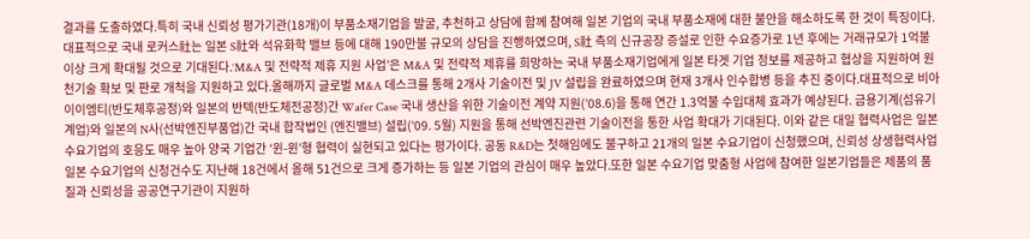결과를 도출하였다.특히 국내 신뢰성 평가기관(18개)이 부품소재기업을 발굴, 추천하고 상담에 함께 참여해 일본 기업의 국내 부품소재에 대한 불안을 해소하도록 한 것이 특징이다. 대표적으로 국내 로커스社는 일본 S社와 석유화학 밸브 등에 대해 190만불 규모의 상담을 진행하였으며, S社 측의 신규공장 증설로 인한 수요증가로 1년 후에는 거래규모가 1억불 이상 크게 확대될 것으로 기대된다.‘M&A 및 전략적 제휴 지원 사업’은 M&A 및 전략적 제휴를 희망하는 국내 부품소재기업에게 일본 타겟 기업 정보를 제공하고 협상을 지원하여 원천기술 확보 및 판로 개척을 지원하고 있다.올해까지 글로벌 M&A 데스크를 통해 2개사 기술이전 및 JV 설립을 완료하였으며 현재 3개사 인수합병 등을 추진 중이다.대표적으로 비아이이엠티(반도체후공정)와 일본의 반텍(반도체전공정)간 Wafer Case 국내 생산을 위한 기술이전 계약 지원(’08.6)을 통해 연간 1.3억불 수입대체 효과가 예상된다. 금용기계(섬유기계업)와 일본의 N사(선박엔진부품업)간 국내 합작법인 (엔진밸브) 설립(’09. 5월) 지원을 통해 선박엔진관련 기술이전을 통한 사업 확대가 기대된다. 이와 같은 대일 협력사업은 일본 수요기업의 호응도 매우 높아 양국 기업간 ‘윈-윈’형 협력이 실현되고 있다는 평가이다. 공동 R&D는 첫해임에도 불구하고 21개의 일본 수요기업이 신청했으며, 신뢰성 상생협력사업 일본 수요기업의 신청건수도 지난해 18건에서 올해 51건으로 크게 증가하는 등 일본 기업의 관심이 매우 높았다.또한 일본 수요기업 맞춤형 사업에 참여한 일본기업들은 제품의 품질과 신뢰성을 공공연구기관이 지원하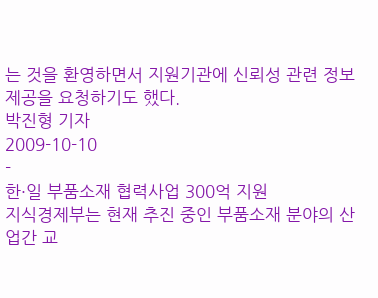는 것을 환영하면서 지원기관에 신뢰성 관련 정보 제공을 요청하기도 했다.
박진형 기자
2009-10-10
-
한·일 부품소재 협력사업 300억 지원
지식경제부는 현재 추진 중인 부품소재 분야의 산업간 교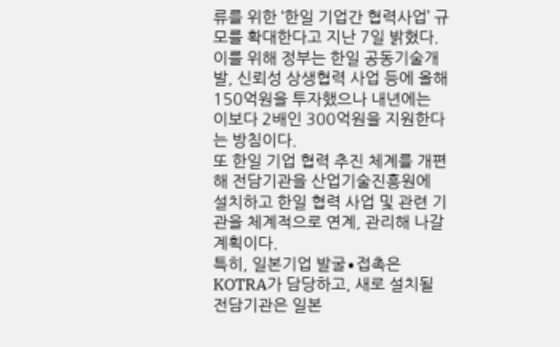류를 위한 ‘한일 기업간 협력사업’ 규모를 확대한다고 지난 7일 밝혔다.
이를 위해 정부는 한일 공동기술개발, 신뢰성 상생협력 사업 등에 올해 150억원을 투자했으나 내년에는 이보다 2배인 300억원을 지원한다는 방침이다.
또 한일 기업 협력 추진 체계를 개편해 전담기관을 산업기술진흥원에 설치하고 한일 협력 사업 및 관련 기관을 체계적으로 연계, 관리해 나갈 계획이다.
특히, 일본기업 발굴∙접촉은 KOTRA가 담당하고, 새로 설치될 전담기관은 일본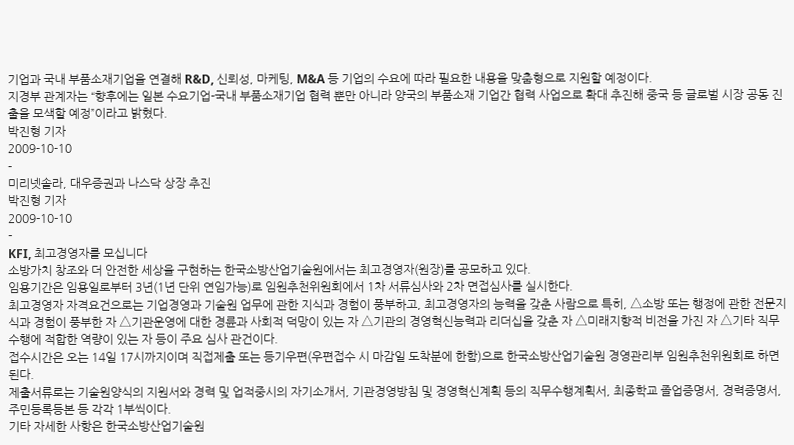기업과 국내 부품소재기업을 연결해 R&D, 신뢰성, 마케팅, M&A 등 기업의 수요에 따라 필요한 내용을 맞춤형으로 지원할 예정이다.
지경부 관계자는 “향후에는 일본 수요기업-국내 부품소재기업 협력 뿐만 아니라 양국의 부품소재 기업간 협력 사업으로 확대 추진해 중국 등 글로벌 시장 공동 진출을 모색할 예정”이라고 밝혔다.
박진형 기자
2009-10-10
-
미리넷솔라, 대우증권과 나스닥 상장 추진
박진형 기자
2009-10-10
-
KFI, 최고경영자를 모십니다
소방가치 창조와 더 안전한 세상을 구현하는 한국소방산업기술원에서는 최고경영자(원장)를 공모하고 있다.
임용기간은 임용일로부터 3년(1년 단위 연임가능)로 임원추천위원회에서 1차 서류심사와 2차 면접심사를 실시한다.
최고경영자 자격요건으로는 기업경영과 기술원 업무에 관한 지식과 경험이 풍부하고, 최고경영자의 능력을 갖춘 사람으로 특히, △소방 또는 행정에 관한 전문지식과 경험이 풍부한 자 △기관운영에 대한 경륜과 사회적 덕망이 있는 자 △기관의 경영혁신능력과 리더십을 갖춘 자 △미래지향적 비전을 가진 자 △기타 직무수행에 적합한 역량이 있는 자 등이 주요 심사 관건이다.
접수시간은 오는 14일 17시까지이며 직접제출 또는 등기우편(우편접수 시 마감일 도착분에 한함)으로 한국소방산업기술원 경영관리부 임원추천위원회로 하면 된다.
제출서류로는 기술원양식의 지원서와 경력 및 업적중시의 자기소개서, 기관경영방침 및 경영혁신계획 등의 직무수행계획서, 최종학교 졸업증명서, 경력증명서, 주민등록등본 등 각각 1부씩이다.
기타 자세한 사항은 한국소방산업기술원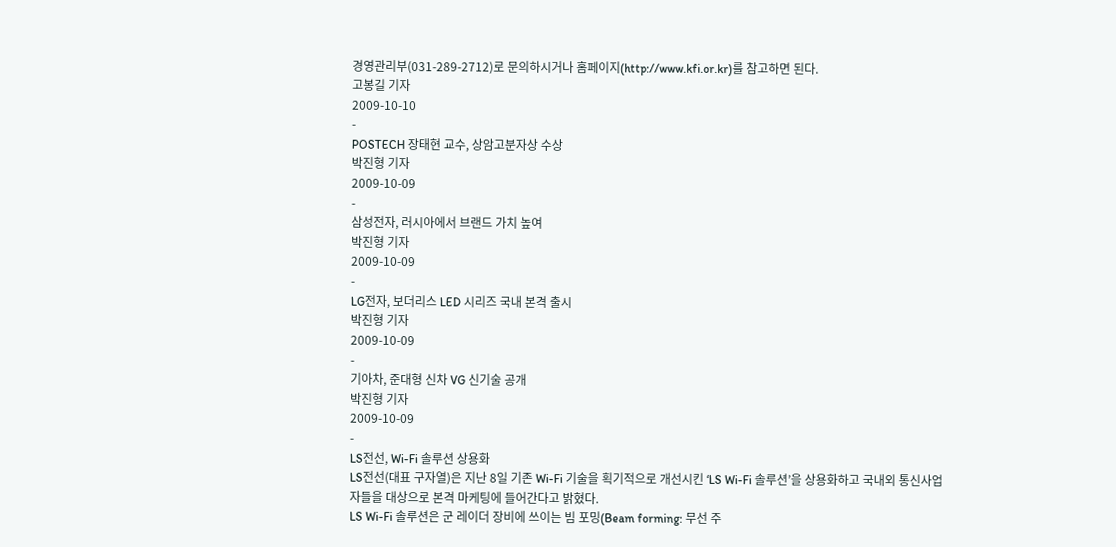경영관리부(031-289-2712)로 문의하시거나 홈페이지(http://www.kfi.or.kr)를 참고하면 된다.
고봉길 기자
2009-10-10
-
POSTECH 장태현 교수, 상암고분자상 수상
박진형 기자
2009-10-09
-
삼성전자, 러시아에서 브랜드 가치 높여
박진형 기자
2009-10-09
-
LG전자, 보더리스 LED 시리즈 국내 본격 출시
박진형 기자
2009-10-09
-
기아차, 준대형 신차 VG 신기술 공개
박진형 기자
2009-10-09
-
LS전선, Wi-Fi 솔루션 상용화
LS전선(대표 구자열)은 지난 8일 기존 Wi-Fi 기술을 획기적으로 개선시킨 ‘LS Wi-Fi 솔루션’을 상용화하고 국내외 통신사업자들을 대상으로 본격 마케팅에 들어간다고 밝혔다.
LS Wi-Fi 솔루션은 군 레이더 장비에 쓰이는 빔 포밍(Beam forming: 무선 주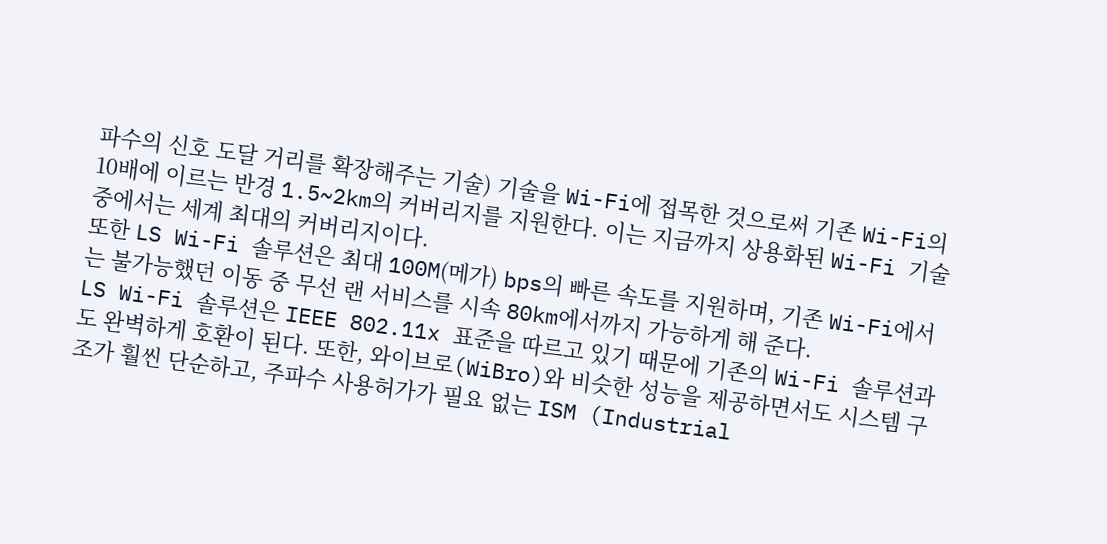파수의 신호 도달 거리를 확장해주는 기술) 기술을 Wi-Fi에 접목한 것으로써 기존 Wi-Fi의 10배에 이르는 반경 1.5~2km의 커버리지를 지원한다. 이는 지금까지 상용화된 Wi-Fi 기술 중에서는 세계 최대의 커버리지이다.
또한 LS Wi-Fi 솔루션은 최대 100M(메가) bps의 빠른 속도를 지원하며, 기존 Wi-Fi에서는 불가능했던 이동 중 무선 랜 서비스를 시속 80km에서까지 가능하게 해 준다.
LS Wi-Fi 솔루션은 IEEE 802.11x 표준을 따르고 있기 때문에 기존의 Wi-Fi 솔루션과도 완벽하게 호환이 된다. 또한, 와이브로(WiBro)와 비슷한 성능을 제공하면서도 시스템 구조가 훨씬 단순하고, 주파수 사용허가가 필요 없는 ISM (Industrial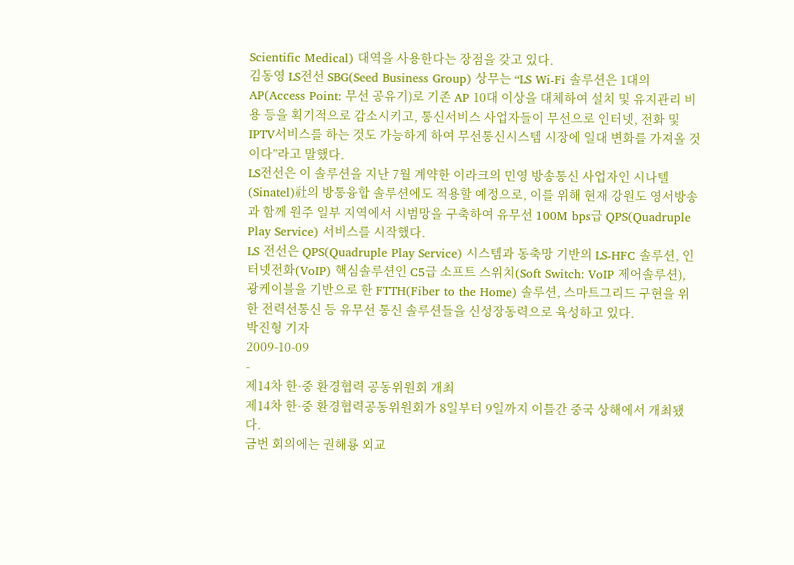Scientific Medical) 대역을 사용한다는 장점을 갖고 있다.
김동영 LS전선 SBG(Seed Business Group) 상무는 “LS Wi-Fi 솔루션은 1대의 AP(Access Point: 무선 공유기)로 기존 AP 10대 이상을 대체하여 설치 및 유지관리 비용 등을 획기적으로 감소시키고, 통신서비스 사업자들이 무선으로 인터넷, 전화 및 IPTV서비스를 하는 것도 가능하게 하여 무선통신시스템 시장에 일대 변화를 가져올 것이다”라고 말했다.
LS전선은 이 솔루션을 지난 7월 계약한 이라크의 민영 방송통신 사업자인 시나텔(Sinatel)社의 방통융합 솔루션에도 적용할 예정으로, 이를 위해 현재 강원도 영서방송과 함께 원주 일부 지역에서 시범망을 구축하여 유무선 100M bps급 QPS(Quadruple Play Service) 서비스를 시작했다.
LS 전선은 QPS(Quadruple Play Service) 시스템과 동축망 기반의 LS-HFC 솔루션, 인터넷전화(VoIP) 핵심솔루션인 C5급 소프트 스위치(Soft Switch: VoIP 제어솔루션), 광케이블을 기반으로 한 FTTH(Fiber to the Home) 솔루션, 스마트그리드 구현을 위한 전력선통신 등 유무선 통신 솔루션들을 신성장동력으로 육성하고 있다.
박진형 기자
2009-10-09
-
제14차 한·중 환경협력 공동위원회 개최
제14차 한·중 환경협력공동위원회가 8일부터 9일까지 이틀간 중국 상해에서 개최됐다.
금번 회의에는 권해룡 외교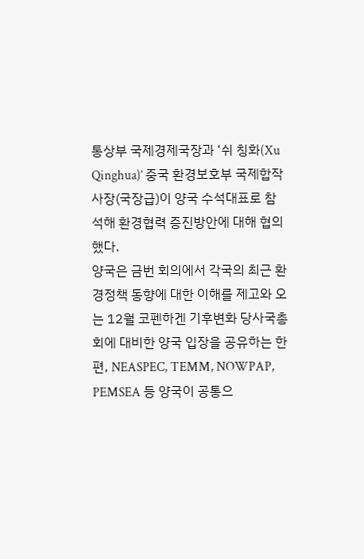통상부 국제경제국장과 ‘쉬 칭화(Xu Qinghua)’ 중국 환경보호부 국제합작사장(국장급)이 양국 수석대표로 참석해 환경협력 증진방안에 대해 협의했다.
양국은 금번 회의에서 각국의 최근 환경정책 동향에 대한 이해를 제고와 오는 12월 코펜하겐 기후변화 당사국총회에 대비한 양국 입장을 공유하는 한편, NEASPEC, TEMM, NOWPAP, PEMSEA 등 양국이 공통으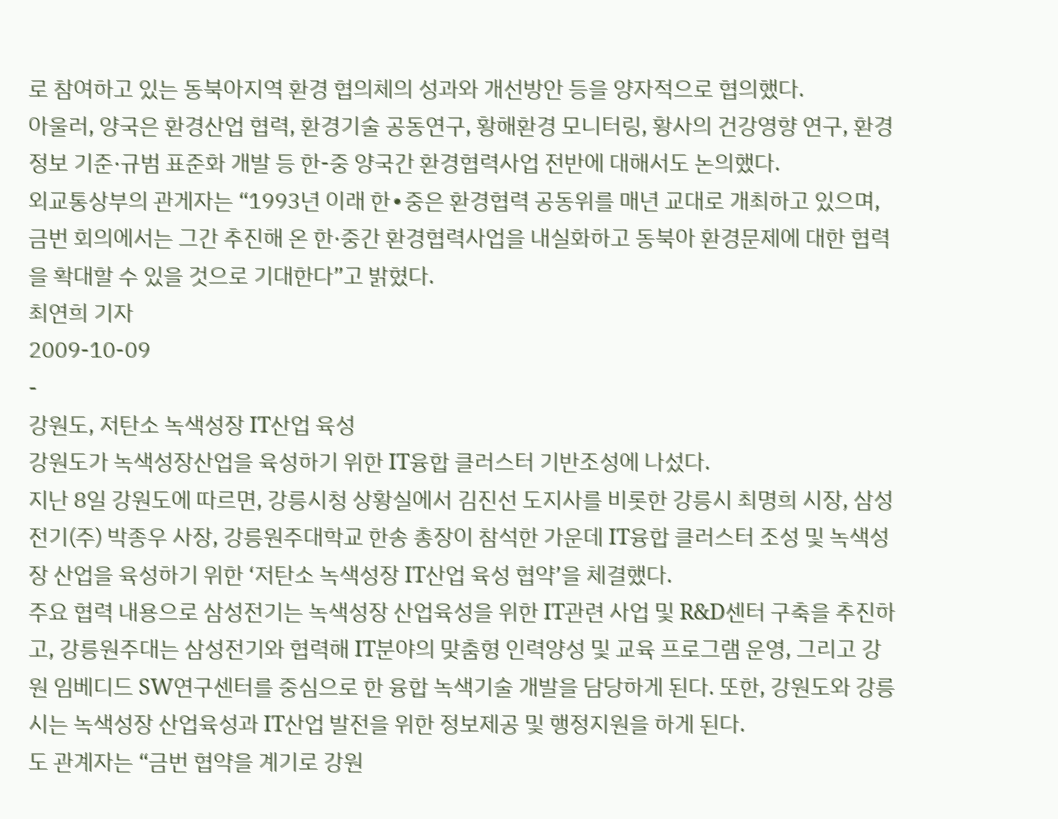로 참여하고 있는 동북아지역 환경 협의체의 성과와 개선방안 등을 양자적으로 협의했다.
아울러, 양국은 환경산업 협력, 환경기술 공동연구, 황해환경 모니터링, 황사의 건강영향 연구, 환경정보 기준·규범 표준화 개발 등 한-중 양국간 환경협력사업 전반에 대해서도 논의했다.
외교통상부의 관게자는 “1993년 이래 한∙중은 환경협력 공동위를 매년 교대로 개최하고 있으며, 금번 회의에서는 그간 추진해 온 한·중간 환경협력사업을 내실화하고 동북아 환경문제에 대한 협력을 확대할 수 있을 것으로 기대한다”고 밝혔다.
최연희 기자
2009-10-09
-
강원도, 저탄소 녹색성장 IT산업 육성
강원도가 녹색성장산업을 육성하기 위한 IT융합 클러스터 기반조성에 나섰다.
지난 8일 강원도에 따르면, 강릉시청 상황실에서 김진선 도지사를 비롯한 강릉시 최명희 시장, 삼성전기(주) 박종우 사장, 강릉원주대학교 한송 총장이 참석한 가운데 IT융합 클러스터 조성 및 녹색성장 산업을 육성하기 위한 ‘저탄소 녹색성장 IT산업 육성 협약’을 체결했다.
주요 협력 내용으로 삼성전기는 녹색성장 산업육성을 위한 IT관련 사업 및 R&D센터 구축을 추진하고, 강릉원주대는 삼성전기와 협력해 IT분야의 맞춤형 인력양성 및 교육 프로그램 운영, 그리고 강원 임베디드 SW연구센터를 중심으로 한 융합 녹색기술 개발을 담당하게 된다. 또한, 강원도와 강릉시는 녹색성장 산업육성과 IT산업 발전을 위한 정보제공 및 행정지원을 하게 된다.
도 관계자는 “금번 협약을 계기로 강원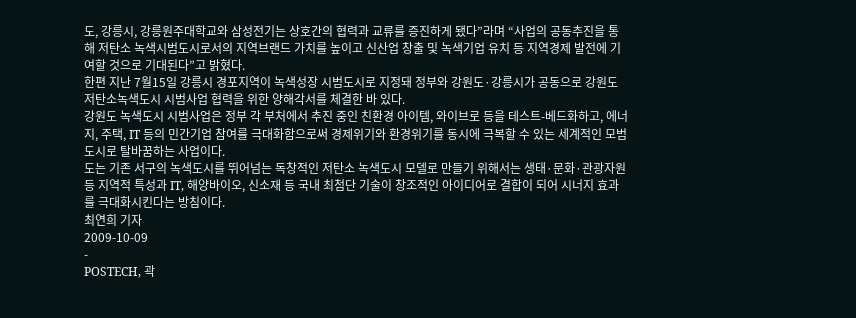도, 강릉시, 강릉원주대학교와 삼성전기는 상호간의 협력과 교류를 증진하게 됐다”라며 “사업의 공동추진을 통해 저탄소 녹색시범도시로서의 지역브랜드 가치를 높이고 신산업 창출 및 녹색기업 유치 등 지역경제 발전에 기여할 것으로 기대된다”고 밝혔다.
한편 지난 7월15일 강릉시 경포지역이 녹색성장 시범도시로 지정돼 정부와 강원도·강릉시가 공동으로 강원도 저탄소녹색도시 시범사업 협력을 위한 양해각서를 체결한 바 있다.
강원도 녹색도시 시범사업은 정부 각 부처에서 추진 중인 친환경 아이템, 와이브로 등을 테스트-베드화하고, 에너지, 주택, IT 등의 민간기업 참여를 극대화함으로써 경제위기와 환경위기를 동시에 극복할 수 있는 세계적인 모범도시로 탈바꿈하는 사업이다.
도는 기존 서구의 녹색도시를 뛰어넘는 독창적인 저탄소 녹색도시 모델로 만들기 위해서는 생태·문화·관광자원 등 지역적 특성과 IT, 해양바이오, 신소재 등 국내 최첨단 기술이 창조적인 아이디어로 결합이 되어 시너지 효과를 극대화시킨다는 방침이다.
최연희 기자
2009-10-09
-
POSTECH, 곽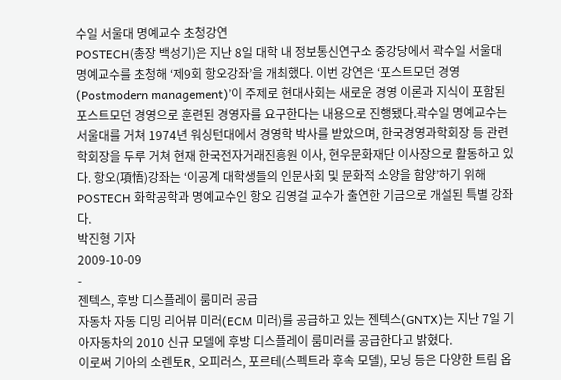수일 서울대 명예교수 초청강연
POSTECH(총장 백성기)은 지난 8일 대학 내 정보통신연구소 중강당에서 곽수일 서울대 명예교수를 초청해 ‘제9회 항오강좌’을 개최했다. 이번 강연은 ‘포스트모던 경영(Postmodern management)’이 주제로 현대사회는 새로운 경영 이론과 지식이 포함된 포스트모던 경영으로 훈련된 경영자를 요구한다는 내용으로 진행됐다.곽수일 명예교수는 서울대를 거쳐 1974년 워싱턴대에서 경영학 박사를 받았으며, 한국경영과학회장 등 관련 학회장을 두루 거쳐 현재 한국전자거래진흥원 이사, 현우문화재단 이사장으로 활동하고 있다. 항오(項悟)강좌는 ‘이공계 대학생들의 인문사회 및 문화적 소양을 함양’하기 위해 POSTECH 화학공학과 명예교수인 항오 김영걸 교수가 출연한 기금으로 개설된 특별 강좌다.
박진형 기자
2009-10-09
-
젠텍스, 후방 디스플레이 룸미러 공급
자동차 자동 디밍 리어뷰 미러(ECM 미러)를 공급하고 있는 젠텍스(GNTX)는 지난 7일 기아자동차의 2010 신규 모델에 후방 디스플레이 룸미러를 공급한다고 밝혔다.
이로써 기아의 소렌토R, 오피러스, 포르테(스펙트라 후속 모델), 모닝 등은 다양한 트림 옵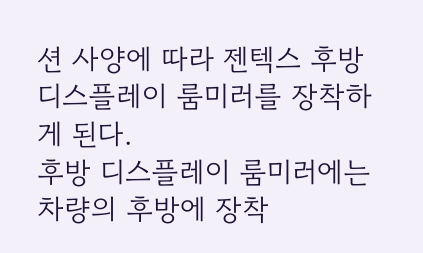션 사양에 따라 젠텍스 후방 디스플레이 룸미러를 장착하게 된다.
후방 디스플레이 룸미러에는 차량의 후방에 장착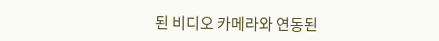된 비디오 카메라와 연동된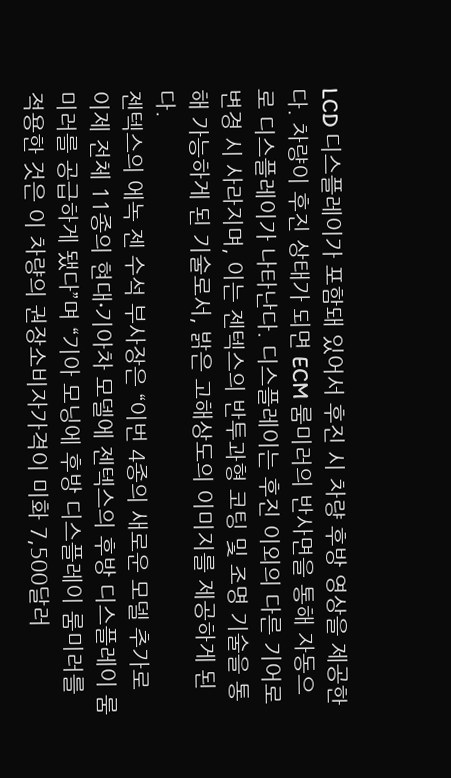LCD 디스플레이가 포함돼 있어서 후진 시 차량 후방 영상을 제공한다. 차량이 후진 상태가 되면 ECM 룸미러의 반사면을 통해 자동으로 디스플레이가 나타난다. 디스플레이는 후진 이외의 다른 기어로 변경 시 사라지며, 이는 젠텍스의 반투과형 코팅 및 조명 기술을 통해 가능하게 된 기술로서, 밝은 고해상도의 이미지를 제공하게 된다.
젠텍스의 에녹 젠 수석 부사장은 “이번 4종의 새로운 모델 추가로 이제 전체 11종의 현대∙기아차 모델에 젠텍스의 후방 디스플레이 룸미러를 공급하게 됐다”며 “기아 모닝에 후방 디스플레이 룸미러를 적용한 것은 이 차량의 권장소비자가격이 미화 7,500달러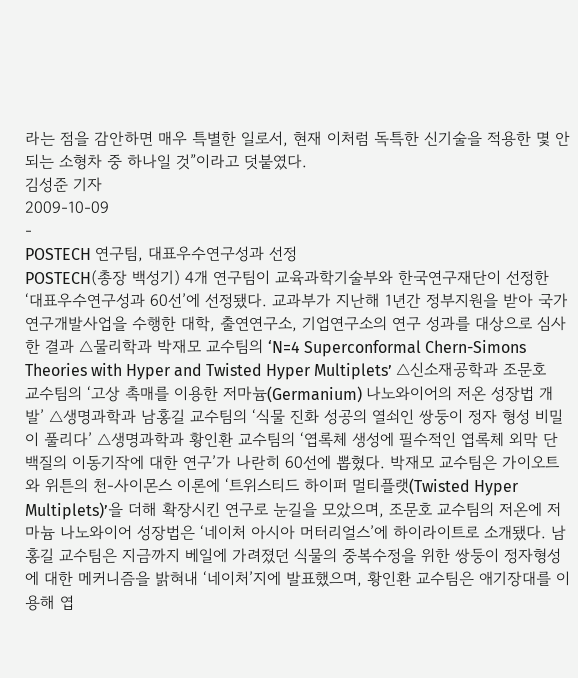라는 점을 감안하면 매우 특별한 일로서, 현재 이처럼 독특한 신기술을 적용한 몇 안 되는 소형차 중 하나일 것”이라고 덧붙였다.
김성준 기자
2009-10-09
-
POSTECH 연구팀, 대표우수연구성과 선정
POSTECH(총장 백성기) 4개 연구팀이 교육과학기술부와 한국연구재단이 선정한 ‘대표우수연구성과 60선’에 선정됐다. 교과부가 지난해 1년간 정부지원을 받아 국가연구개발사업을 수행한 대학, 출연연구소, 기업연구소의 연구 성과를 대상으로 심사한 결과 △물리학과 박재모 교수팀의 ‘N=4 Superconformal Chern-Simons Theories with Hyper and Twisted Hyper Multiplets’ △신소재공학과 조문호 교수팀의 ‘고상 촉매를 이용한 저마늄(Germanium) 나노와이어의 저온 성장법 개발’ △생명과학과 남홍길 교수팀의 ‘식물 진화 성공의 열쇠인 쌍둥이 정자 형성 비밀이 풀리다’ △생명과학과 황인환 교수팀의 ‘엽록체 생성에 필수적인 엽록체 외막 단백질의 이동기작에 대한 연구’가 나란히 60선에 뽑혔다. 박재모 교수팀은 가이오트와 위튼의 천-사이몬스 이론에 ‘트위스티드 하이퍼 멀티플랫(Twisted Hyper Multiplets)’을 더해 확장시킨 연구로 눈길을 모았으며, 조문호 교수팀의 저온에 저마늄 나노와이어 성장법은 ‘네이처 아시아 머터리얼스’에 하이라이트로 소개됐다. 남홍길 교수팀은 지금까지 베일에 가려졌던 식물의 중복수정을 위한 쌍둥이 정자형성에 대한 메커니즘을 밝혀내 ‘네이처’지에 발표했으며, 황인환 교수팀은 애기장대를 이용해 엽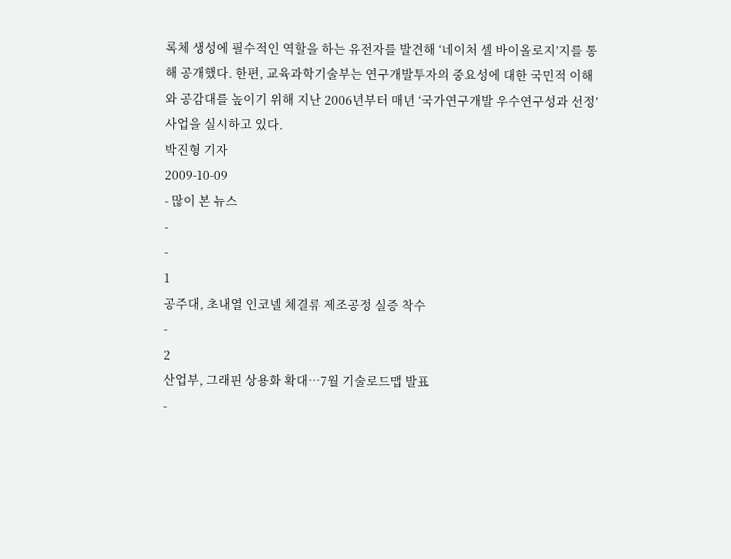록체 생성에 필수적인 역할을 하는 유전자를 발견해 ‘네이처 셀 바이올로지’지를 통해 공개했다. 한편, 교육과학기술부는 연구개발투자의 중요성에 대한 국민적 이해와 공감대를 높이기 위해 지난 2006년부터 매년 ‘국가연구개발 우수연구성과 선정’ 사업을 실시하고 있다.
박진형 기자
2009-10-09
- 많이 본 뉴스
-
-
1
공주대, 초내열 인코넬 체결류 제조공정 실증 착수
-
2
산업부, 그래핀 상용화 확대…7월 기술로드맵 발표
-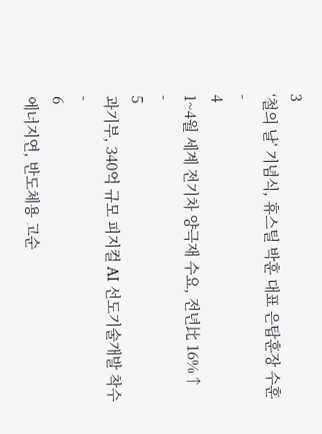3
‘철의 날’ 기념식, 휴스틸 박훈 대표 은탑훈장 수훈
-
4
1~4월 세계 전기차 양극재 수요, 전년比 16%↑
-
5
과기부, 340억 규모 피지컬 AI 선도기술개발 착수
-
6
에너지연, 반도체용 고순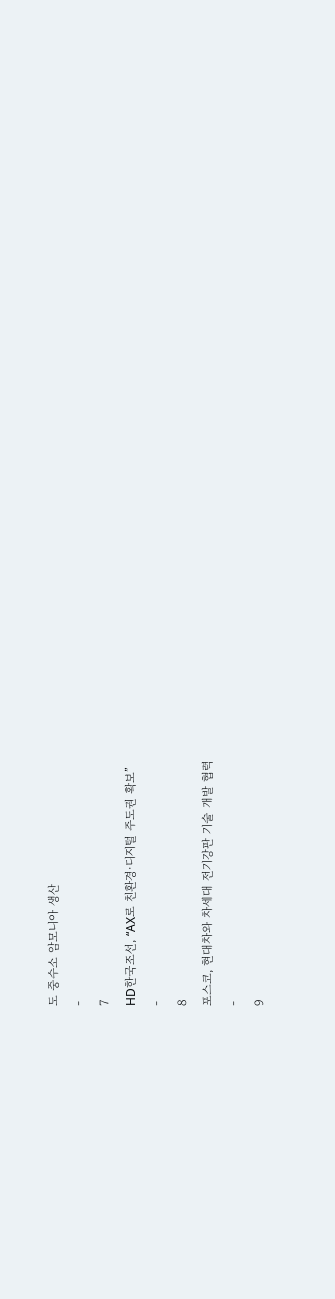도 중수소 암모니아 생산
-
7
HD한국조선, “AX로 친환경·디지털 주도권 확보”
-
8
포스코, 현대차와 차세대 전기강판 기술 개발 협력
-
9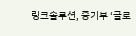링크솔루션, 중기부 ‘글로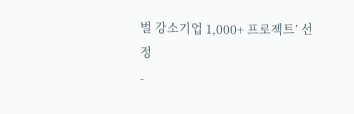벌 강소기업 1,000+ 프로젝트’ 선정
-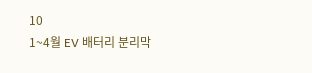10
1~4월 EV 배터리 분리막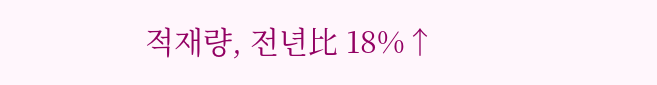적재량, 전년比 18%↑